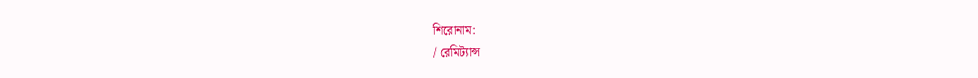শিরোনাম:
/ রেমিট্যান্স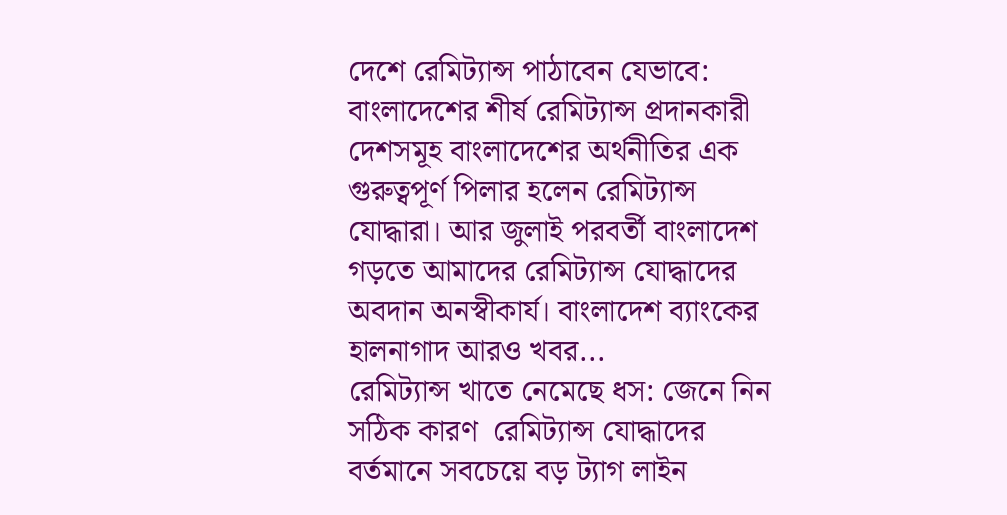দেশে রেমিট্যান্স পাঠাবেন যেভাবে: বাংলাদেশের শীর্ষ রেমিট্যান্স প্রদানকারী দেশসমূহ বাংলাদেশের অর্থনীতির এক গুরুত্বপূর্ণ পিলার হলেন রেমিট্যান্স যোদ্ধারা। আর জুলাই পরবর্তী বাংলাদেশ গড়তে আমাদের রেমিট্যান্স যোদ্ধাদের অবদান অনস্বীকার্য। বাংলাদেশ ব্যাংকের হালনাগাদ আরও খবর...
রেমিট্যান্স খাতে নেমেছে ধস: জেনে নিন সঠিক কারণ  রেমিট্যান্স যোদ্ধাদের বর্তমানে সবচেয়ে বড় ট্যাগ লাইন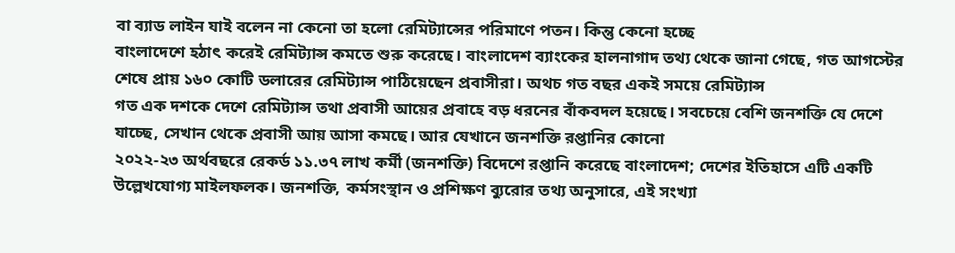বা ব্যাড লাইন যাই বলেন না কেনো তা হলো রেমিট্যান্সের পরিমাণে পতন। কিন্তু কেনো হচ্ছে
বাংলাদেশে হঠাৎ করেই রেমিট্যান্স কমতে শুরু করেছে। বাংলাদেশ ব্যাংকের হালনাগাদ তথ্য থেকে জানা গেছে, গত আগস্টের শেষে প্রায় ১৬০ কোটি ডলারের রেমিট্যান্স পাঠিয়েছেন প্রবাসীরা। অথচ গত বছর একই সময়ে রেমিট্যান্স
গত এক দশকে দেশে রেমিট্যান্স তথা প্রবাসী আয়ের প্রবাহে বড় ধরনের বাঁকবদল হয়েছে। সবচেয়ে বেশি জনশক্তি যে দেশে যাচ্ছে, সেখান থেকে প্রবাসী আয় আসা কমছে। আর যেখানে জনশক্তি রপ্তানির কোনো
২০২২-২৩ অর্থবছরে রেকর্ড ১১.৩৭ লাখ কর্মী (জনশক্তি) বিদেশে রপ্তানি করেছে বাংলাদেশ; দেশের ইতিহাসে এটি একটি উল্লেখযোগ্য মাইলফলক। জনশক্তি, কর্মসংস্থান ও প্রশিক্ষণ ব্যুরোর তথ্য অনুসারে, এই সংখ্যা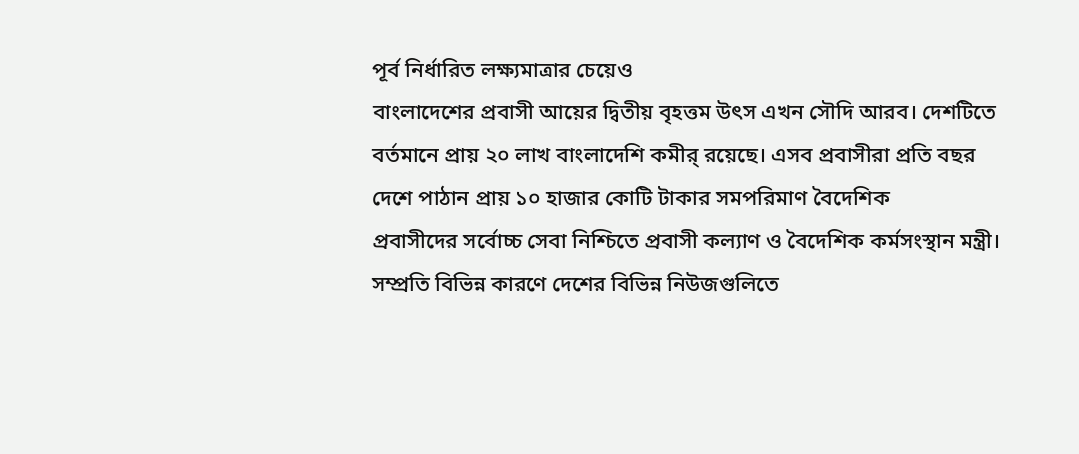পূর্ব নির্ধারিত লক্ষ্যমাত্রার চেয়েও
বাংলাদেশের প্রবাসী আয়ের দ্বিতীয় বৃহত্তম উৎস এখন সৌদি আরব। দেশটিতে বর্তমানে প্রায় ২০ লাখ বাংলাদেশি কমীর্‍ রয়েছে। এসব প্রবাসীরা প্রতি বছর দেশে পাঠান প্রায় ১০ হাজার কোটি টাকার সমপরিমাণ বৈদেশিক
প্রবাসীদের সর্বোচ্চ সেবা নিশ্চিতে প্রবাসী কল্যাণ ও বৈদেশিক কর্মসংস্থান মন্ত্রী। সম্প্রতি বিভিন্ন কারণে দেশের বিভিন্ন নিউজগুলিতে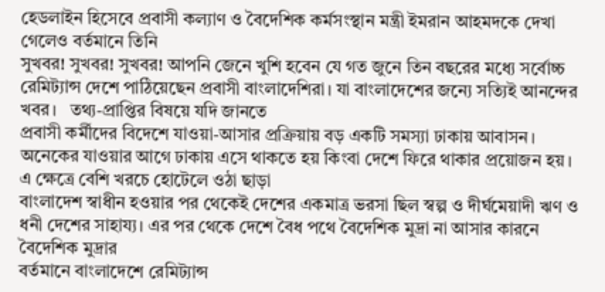হেডলাইন হিসেবে প্রবাসী কল্যাণ ও বৈদেশিক কর্মসংস্থান মন্ত্রী ইমরান আহমদকে দেখা গেলেও বর্তমানে তিনি
সুখবর! সুখবর! সুখবর! আপনি জেনে খুশি হবেন যে গত জুনে তিন বছরের মধ্যে সর্বোচ্চ রেমিট্যান্স দেশে পাঠিয়েছেন প্রবাসী বাংলাদেশিরা। যা বাংলাদেশের জন্যে সত্যিই আনন্দের খবর।   তথ্য-প্রাপ্তির বিষয়ে যদি জানতে
প্রবাসী কর্মীদের বিদেশে যাওয়া-আসার প্রক্রিয়ায় বড় একটি সমস্যা ঢাকায় আবাসন। অনেকের যাওয়ার আগে ঢাকায় এসে থাকতে হয় কিংবা দেশে ফিরে থাকার প্রয়োজন হয়। এ ক্ষেত্রে বেশি খরচে হোটেলে ওঠা ছাড়া
বাংলাদেশ স্বাধীন হওয়ার পর থেকেই দেশের একমাত্র ভরসা ছিল স্বল্প ও দীর্ঘমেয়াদী ঋণ ও ধনী দেশের সাহায্য। এর পর থেকে দেশে বৈধ পথে বৈদেশিক মুদ্রা না আসার কারনে বৈদেশিক মুদ্রার
বর্তমানে বাংলাদেশে রেমিট্যান্স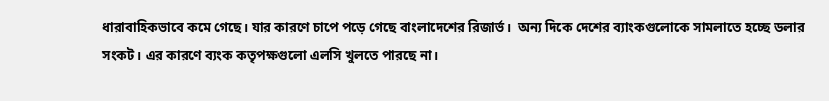ধারাবাহিকভাবে কমে গেছে। যার কারণে চাপে পড়ে গেছে বাংলাদেশের রিজার্ভ।  অন্য দিকে দেশের ব্যাংকগুলোকে সামলাতে হচ্ছে ডলার সংকট। এর কারণে ব্যংক কতৃপক্ষগুলো এলসি খুলতে পারছে না।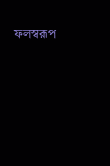ফলস্বরূপ